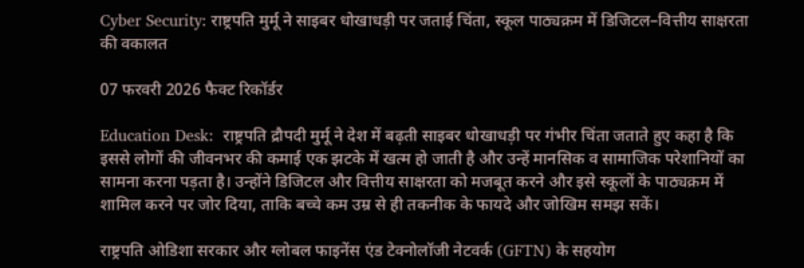Cyber Security: राष्ट्रपति मुर्मू ने साइबर धोखाधड़ी पर जताई चिंता, स्कूल पाठ्यक्रम में डिजिटल–वित्तीय साक्षरता की वकालत

07 फरवरी 2026 फैक्ट रिकॉर्डर

Education Desk:  राष्ट्रपति द्रौपदी मुर्मू ने देश में बढ़ती साइबर धोखाधड़ी पर गंभीर चिंता जताते हुए कहा है कि इससे लोगों की जीवनभर की कमाई एक झटके में खत्म हो जाती है और उन्हें मानसिक व सामाजिक परेशानियों का सामना करना पड़ता है। उन्होंने डिजिटल और वित्तीय साक्षरता को मजबूत करने और इसे स्कूलों के पाठ्यक्रम में शामिल करने पर जोर दिया, ताकि बच्चे कम उम्र से ही तकनीक के फायदे और जोखिम समझ सकें।

राष्ट्रपति ओडिशा सरकार और ग्लोबल फाइनेंस एंड टेक्नोलॉजी नेटवर्क (GFTN) के सहयोग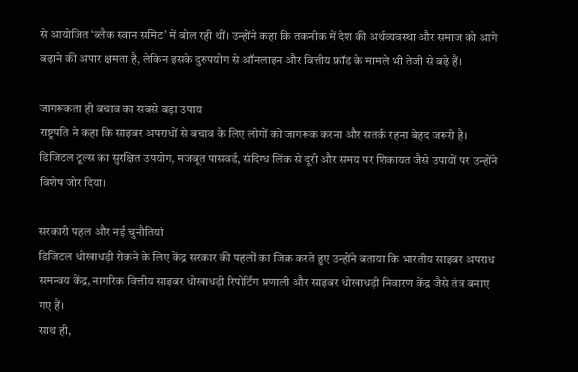से आयोजित ‘ब्लैक स्वान समिट’ में बोल रही थीं। उन्होंने कहा कि तकनीक में देश की अर्थव्यवस्था और समाज को आगे बढ़ाने की अपार क्षमता है, लेकिन इसके दुरुपयोग से ऑनलाइन और वित्तीय फ्रॉड के मामले भी तेजी से बढ़े हैं।

जागरूकता ही बचाव का सबसे बड़ा उपाय
राष्ट्रपति ने कहा कि साइबर अपराधों से बचाव के लिए लोगों को जागरूक करना और सतर्क रहना बेहद जरूरी है। डिजिटल टूल्स का सुरक्षित उपयोग, मजबूत पासवर्ड, संदिग्ध लिंक से दूरी और समय पर शिकायत जैसे उपायों पर उन्होंने विशेष जोर दिया।

सरकारी पहल और नई चुनौतियां
डिजिटल धोखाधड़ी रोकने के लिए केंद्र सरकार की पहलों का जिक्र करते हुए उन्होंने बताया कि भारतीय साइबर अपराध समन्वय केंद्र, नागरिक वित्तीय साइबर धोखाधड़ी रिपोर्टिंग प्रणाली और साइबर धोखाधड़ी निवारण केंद्र जैसे तंत्र बनाए गए हैं।
साथ ही,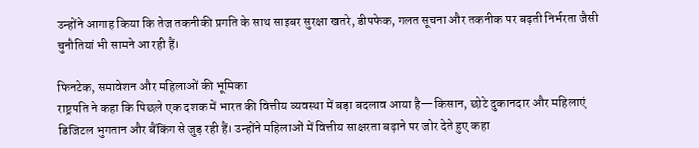उन्होंने आगाह किया कि तेज तकनीकी प्रगति के साथ साइबर सुरक्षा खतरे, डीपफेक, गलत सूचना और तकनीक पर बढ़ती निर्भरता जैसी चुनौतियां भी सामने आ रही हैं।

फिनटेक, समावेशन और महिलाओं की भूमिका
राष्ट्रपति ने कहा कि पिछले एक दशक में भारत की वित्तीय व्यवस्था में बड़ा बदलाव आया है—किसान, छोटे दुकानदार और महिलाएं डिजिटल भुगतान और बैंकिंग से जुड़ रही हैं। उन्होंने महिलाओं में वित्तीय साक्षरता बढ़ाने पर जोर देते हुए कहा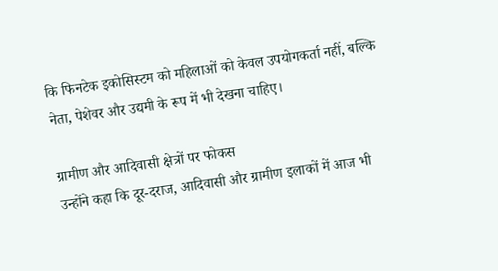कि फिनटेक इकोसिस्टम को महिलाओं को केवल उपयोगकर्ता नहीं, बल्कि नेता, पेशेवर और उद्यमी के रूप में भी देखना चाहिए।

ग्रामीण और आदिवासी क्षेत्रों पर फोकस
उन्होंने कहा कि दूर-दराज, आदिवासी और ग्रामीण इलाकों में आज भी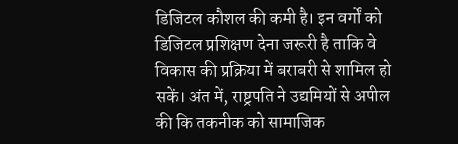डिजिटल कौशल की कमी है। इन वर्गों को डिजिटल प्रशिक्षण देना जरूरी है ताकि वे विकास की प्रक्रिया में बराबरी से शामिल हो सकें। अंत में, राष्ट्रपति ने उद्यमियों से अपील की कि तकनीक को सामाजिक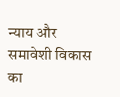न्याय और समावेशी विकास का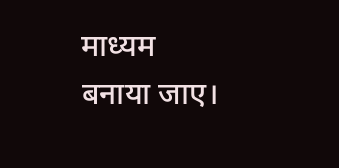माध्यम बनाया जाए।